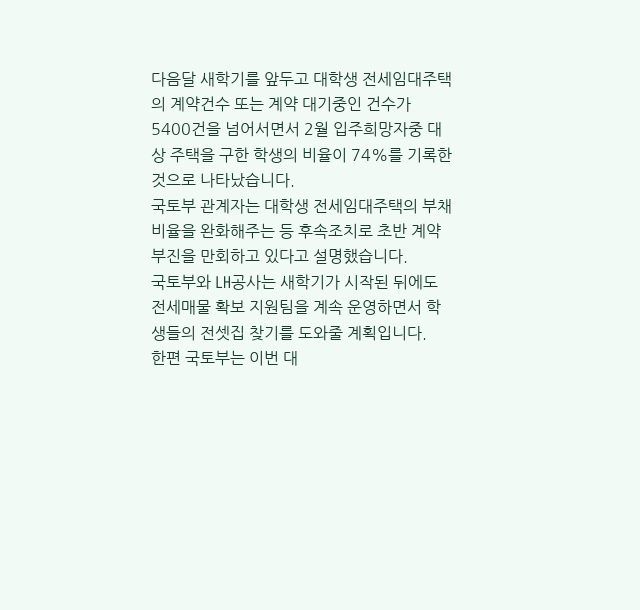다음달 새학기를 앞두고 대학생 전세임대주택의 계약건수 또는 계약 대기중인 건수가 5400건을 넘어서면서 2월 입주희망자중 대상 주택을 구한 학생의 비율이 74%를 기록한 것으로 나타났습니다.
국토부 관계자는 대학생 전세임대주택의 부채비율을 완화해주는 등 후속조치로 초반 계약부진을 만회하고 있다고 설명했습니다.
국토부와 LH공사는 새학기가 시작된 뒤에도 전세매물 확보 지원팀을 계속 운영하면서 학생들의 전셋집 찾기를 도와줄 계획입니다.
한편 국토부는 이번 대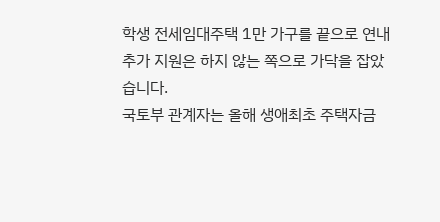학생 전세임대주택 1만 가구를 끝으로 연내 추가 지원은 하지 않는 쪽으로 가닥을 잡았습니다.
국토부 관계자는 올해 생애최초 주택자금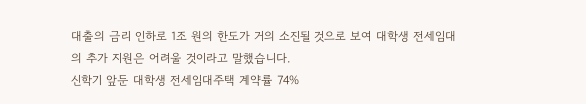대출의 금리 인하로 1조 원의 한도가 거의 소진될 것으로 보여 대학생 전세임대의 추가 지원은 어려울 것이라고 말했습니다.
신학기 앞둔 대학생 전세임대주택 계약률 74%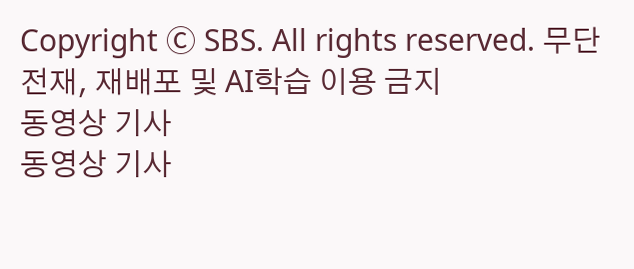Copyright Ⓒ SBS. All rights reserved. 무단 전재, 재배포 및 AI학습 이용 금지
동영상 기사
동영상 기사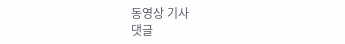동영상 기사
댓글